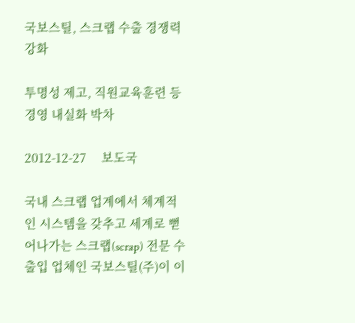국보스틸, 스크랩 수출 경쟁력 강화

투명성 제고, 직원교육훈련 등 경영 내실화 박차

2012-12-27     보도국

국내 스크랩 업계에서 체계적인 시스템을 갖추고 세계로 뻗어나가는 스크랩(scrap) 전문 수출입 업체인 국보스틸(주)이 이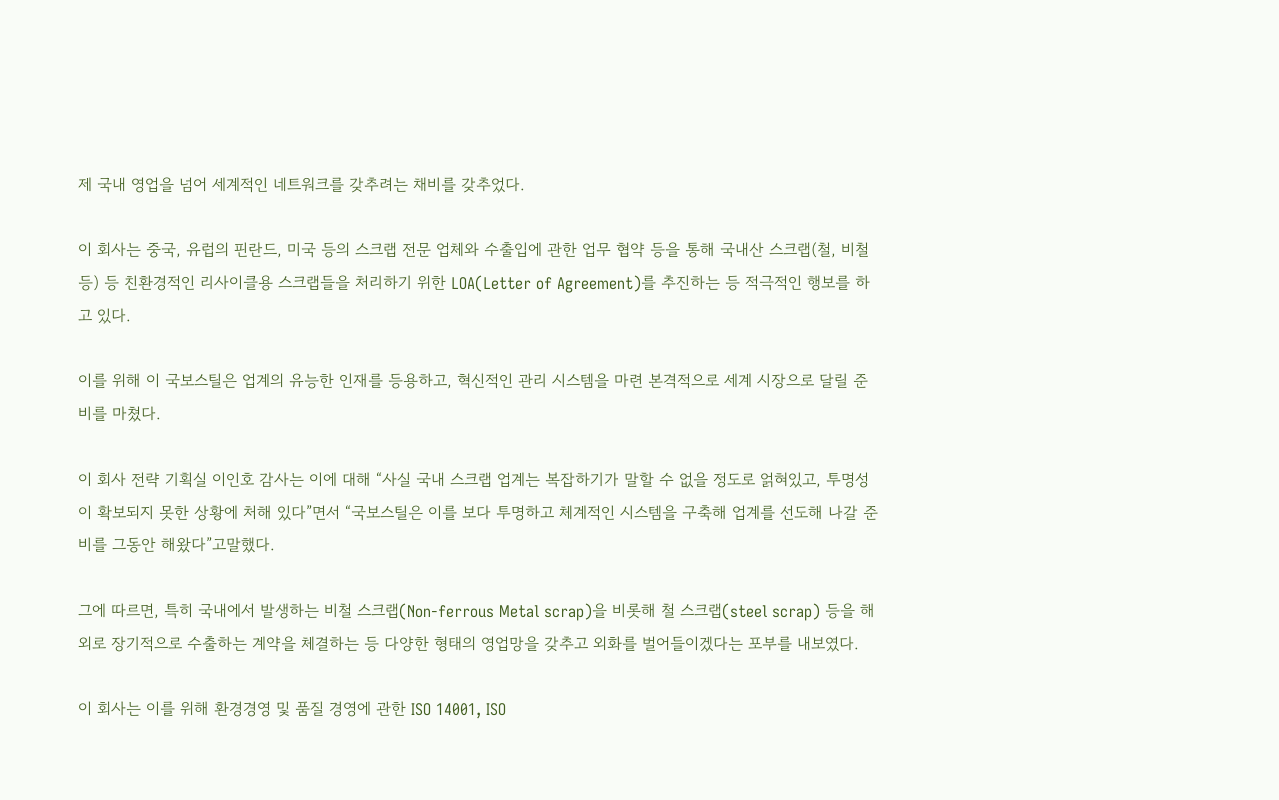제 국내 영업을 넘어 세계적인 네트워크를 갖추려는 채비를 갖추었다.

이 회사는 중국, 유럽의 핀란드, 미국 등의 스크랩 전문 업체와 수출입에 관한 업무 협약 등을 통해 국내산 스크랩(철, 비철 등) 등 친환경적인 리사이클용 스크랩들을 처리하기 위한 LOA(Letter of Agreement)를 추진하는 등 적극적인 행보를 하고 있다.

이를 위해 이 국보스틸은 업계의 유능한 인재를 등용하고, 혁신적인 관리 시스템을 마련 본격적으로 세계 시장으로 달릴 준비를 마쳤다.

이 회사 전략 기획실 이인호 감사는 이에 대해 “사실 국내 스크랩 업계는 복잡하기가 말할 수 없을 정도로 얽혀있고, 투명성이 확보되지 못한 상황에 처해 있다”면서 “국보스틸은 이를 보다 투명하고 체계적인 시스템을 구축해 업계를 선도해 나갈 준비를 그동안 해왔다”고말했다.

그에 따르면, 특히 국내에서 발생하는 비철 스크랩(Non-ferrous Metal scrap)을 비롯해 철 스크랩(steel scrap) 등을 해외로 장기적으로 수출하는 계약을 체결하는 등 다양한 형태의 영업망을 갖추고 외화를 벌어들이겠다는 포부를 내보였다.

이 회사는 이를 위해 환경경영 및 품질 경영에 관한 ISO 14001, ISO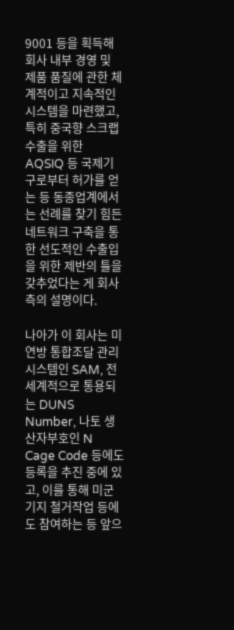9001 등을 획득해 회사 내부 경영 및 제품 품질에 관한 체계적이고 지속적인 시스템을 마련했고, 특히 중국향 스크랩 수출을 위한 AQSIQ 등 국제기구로부터 허가를 얻는 등 동종업계에서는 선례를 찾기 힘든 네트워크 구축을 통한 선도적인 수출입을 위한 제반의 틀을 갖추었다는 게 회사측의 설명이다.

나아가 이 회사는 미연방 통합조달 관리시스템인 SAM, 전 세계적으로 통용되는 DUNS Number, 나토 생산자부호인 N Cage Code 등에도 등록을 추진 중에 있고, 이를 통해 미군기지 철거작업 등에도 참여하는 등 앞으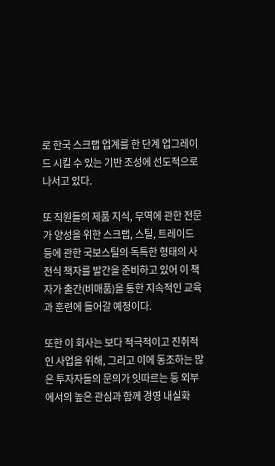로 한국 스크랩 업계를 한 단계 업그레이드 시킬 수 있는 기반 조성에 선도적으로 나서고 있다.

또 직원들의 제품 지식, 무역에 관한 전문가 양성을 위한 스크랩, 스틸, 트레이드 등에 관한 국보스틸의 독특한 형태의 사전식 책자를 발간을 준비하고 있어 이 책자가 출간(비매품)을 통한 지속적인 교육과 훈련에 들어갈 예정이다.

또한 이 회사는 보다 적극적이고 진취적인 사업을 위해, 그리고 이에 동조하는 많은 투자자들의 문의가 잇따르는 등 외부에서의 높은 관심과 함께 경영 내실화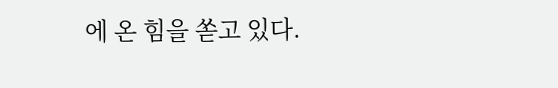에 온 힘을 쏟고 있다.